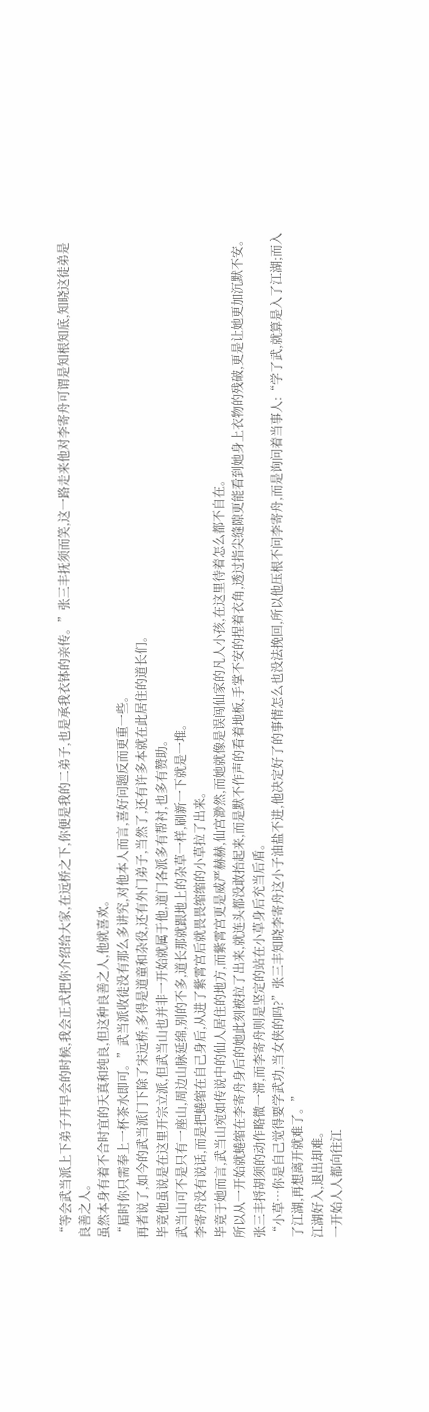“等会武当派上下弟子开早会的时候,我会正式把你介绍给大家,在远桥之下,你便是我的二弟子,也是承我衣钵的亲传。”张三丰抚须而笑,这一路走来他对李寄舟可谓是知根知底,知晓这徒弟是良善之人。
虽然本身有着不合时宜的天真和纯良,但这种良善之人,他就喜欢。
“届时你只需奉上一杯茶水即可。”武当派收徒没有那么多讲究,对他本人而言,喜好问题反而更重一些。
再者说了,如今的武当派门下除了宋远桥,多得是道童和杂役,还有外门弟子,当然了,还有许多本就在此居住的道长们。
毕竟他虽说是在这里开宗立派,但武当山也并非一开始就属于他,道门各派多有帮衬,也多有赞助。
武当山可不是只有一座山,周边山脉延绵,别的不多,道长那就跟地上的杂草一样,刷新一下就是一堆。
李寄舟没有说话,而是把蜷缩在自己身后,从进了紫霄宫后就畏畏缩缩的小草拉了出来。
毕竟于她而言,武当山宛如传说中的仙人居住的地方,而紫霄宫更是威严赫赫,仙宫渺然,而她就像是误闯仙家的凡人小孩,在这里待着怎么都不自在。
所以从一开始就蜷缩在李寄舟身后的她此刻被拉了出来,就连头都没敢抬起来,而是默不作声的看着地板,手掌不安的捏着衣角,透过指尖缝隙更能看到她身上衣物的残破,更是让她更加沉默不安。
张三丰捋胡须的动作略微一滞,而李寄舟则是坚定的站在小草身后充当后盾。
“小草…你是自己觉得要学武功,当女侠的吗?”张三丰知晓李寄舟这小子油盐不进,他决定好了的事情怎么也没法挽回,所以他压根不问李寄舟,而是询问着当事人:“学了武,就算是入了江湖;而入了江湖,再想离开就难了。”
江湖好入,退出却难。
一开始人人都向往江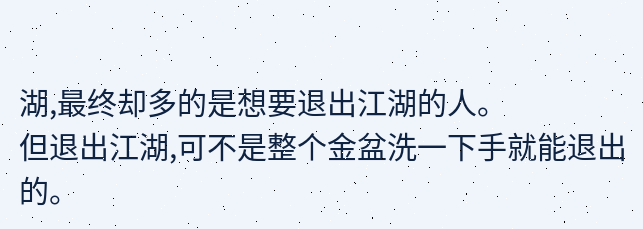湖,最终却多的是想要退出江湖的人。
但退出江湖,可不是整个金盆洗一下手就能退出的。